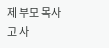제 부모 목사고 사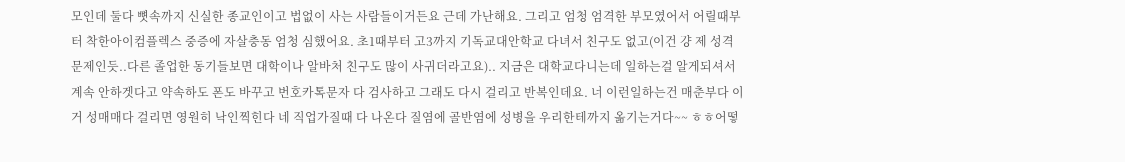모인데 둘다 뼛속까지 신실한 종교인이고 법없이 사는 사람들이거든요 근데 가난해요. 그리고 엄청 엄격한 부모였어서 어릴때부터 착한아이컴플렉스 중증에 자살충동 엄청 심했어요. 초1때부터 고3까지 기독교대안학교 다녀서 친구도 없고(이건 걍 제 성격문제인듯..다른 졸업한 동기들보면 대학이나 알바처 친구도 많이 사귀더라고요).. 지금은 대학교다니는데 일하는걸 알게되셔서 계속 안하겟다고 약속하도 폰도 바꾸고 번호카톡문자 다 검사하고 그래도 다시 걸리고 반복인데요. 너 이런일하는건 매춘부다 이거 성매매다 걸리면 영원히 낙인찍힌다 네 직업가질때 다 나온다 질염에 골반염에 성병을 우리한테까지 옮기는거다~~ ㅎㅎ어떻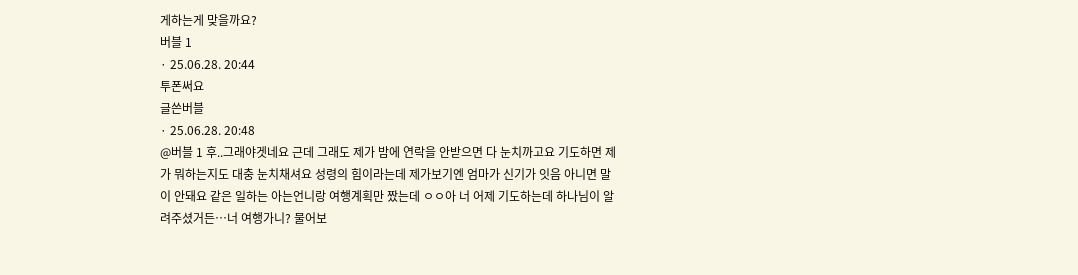게하는게 맞을까요?
버블 1
· 25.06.28. 20:44
투폰써요
글쓴버블
· 25.06.28. 20:48
@버블 1 후..그래야겟네요 근데 그래도 제가 밤에 연락을 안받으면 다 눈치까고요 기도하면 제가 뭐하는지도 대충 눈치채셔요 성령의 힘이라는데 제가보기엔 엄마가 신기가 잇음 아니면 말이 안돼요 같은 일하는 아는언니랑 여행계획만 짰는데 ㅇㅇ아 너 어제 기도하는데 하나님이 알려주셨거든…너 여행가니? 물어보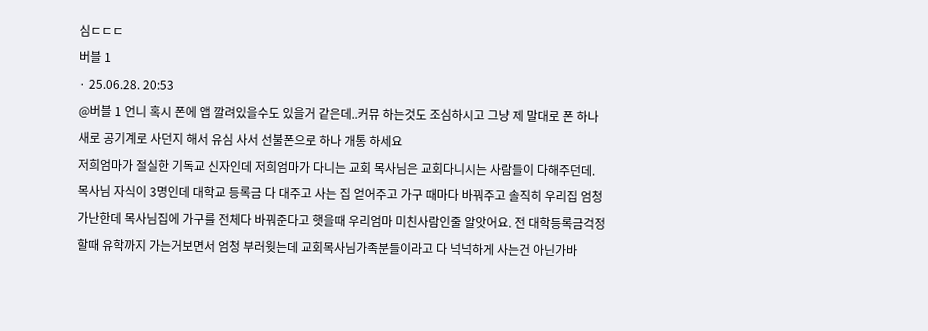심ㄷㄷㄷ
버블 1
· 25.06.28. 20:53
@버블 1 언니 혹시 폰에 앱 깔려있을수도 있을거 같은데..커뮤 하는것도 조심하시고 그냥 제 말대로 폰 하나 새로 공기계로 사던지 해서 유심 사서 선불폰으로 하나 개통 하세요
저희엄마가 절실한 기독교 신자인데 저희엄마가 다니는 교회 목사님은 교회다니시는 사람들이 다해주던데. 목사님 자식이 3명인데 대학교 등록금 다 대주고 사는 집 얻어주고 가구 때마다 바꿔주고 솔직히 우리집 엄청 가난한데 목사님집에 가구를 전체다 바꿔준다고 햇을때 우리엄마 미친사람인줄 알앗어요. 전 대학등록금걱정할때 유학까지 가는거보면서 엄청 부러웟는데 교회목사님가족분들이라고 다 넉넉하게 사는건 아닌가바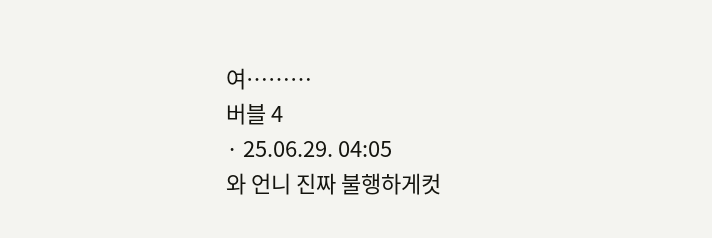여………
버블 4
· 25.06.29. 04:05
와 언니 진짜 불행하게컷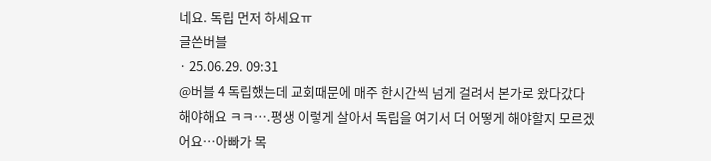네요. 독립 먼저 하세요ㅠ
글쓴버블
· 25.06.29. 09:31
@버블 4 독립했는데 교회때문에 매주 한시간씩 넘게 걸려서 본가로 왔다갔다 해야해요 ㅋㅋ….평생 이렇게 살아서 독립을 여기서 더 어떻게 해야할지 모르겠어요…아빠가 목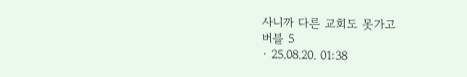사니까 다른 교회도 못가고
버블 5
· 25.08.20. 01:38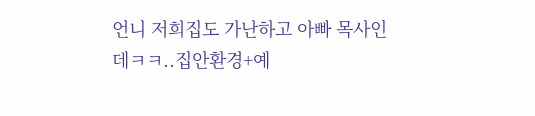언니 저희집도 가난하고 아빠 목사인데ㅋㅋ..집안환경+예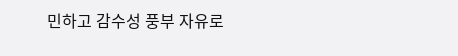민하고 감수성 풍부 자유로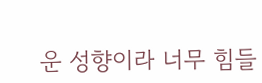운 성향이라 너무 힘들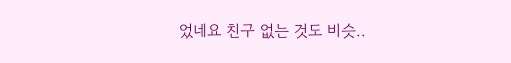었네요 친구 없는 것도 비슷..